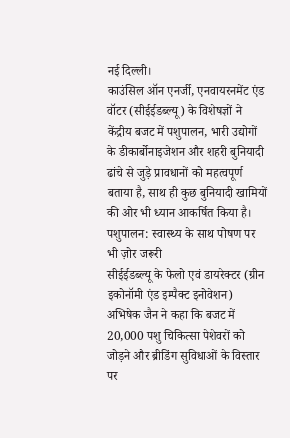नई दिल्ली।
काउंसिल ऑन एनर्जी, एनवायरनमेंट एंड वॉटर (सीईईडब्ल्यू) के विशेषज्ञों ने केंद्रीय बजट में पशुपालन, भारी उद्योगों के डीकार्बोनाइजेशन और शहरी बुनियादी ढांचे से जुड़े प्रावधानों को महत्वपूर्ण बताया है, साथ ही कुछ बुनियादी खामियों की ओर भी ध्यान आकर्षित किया है।
पशुपालन: स्वास्थ्य के साथ पोषण पर भी ज़ोर जरूरी
सीईईडब्ल्यू के फेलो एवं डायरेक्टर (ग्रीन इकोनॉमी एंड इम्पैक्ट इनोवेशन) अभिषेक जैन ने कहा कि बजट में 20,000 पशु चिकित्सा पेशेवरों को जोड़ने और ब्रीडिंग सुविधाओं के विस्तार पर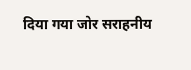दिया गया जोर सराहनीय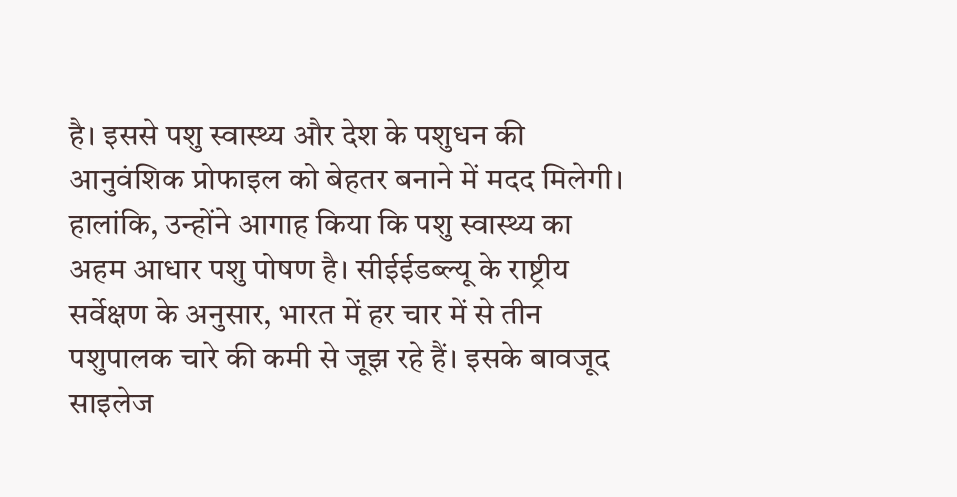है। इससे पशु स्वास्थ्य और देश के पशुधन की आनुवंशिक प्रोफाइल को बेहतर बनाने में मदद मिलेगी।
हालांकि, उन्होंने आगाह किया कि पशु स्वास्थ्य का अहम आधार पशु पोषण है। सीईईडब्ल्यू के राष्ट्रीय सर्वेक्षण के अनुसार, भारत में हर चार में से तीन पशुपालक चारे की कमी से जूझ रहे हैं। इसके बावजूद साइलेज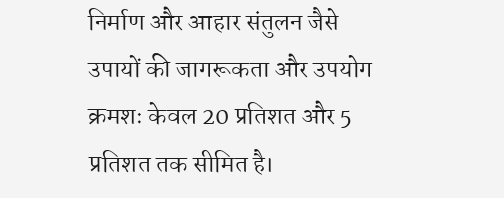निर्माण और आहार संतुलन जैसे उपायों की जागरूकता और उपयोग क्रमशः केवल 20 प्रतिशत और 5 प्रतिशत तक सीमित है।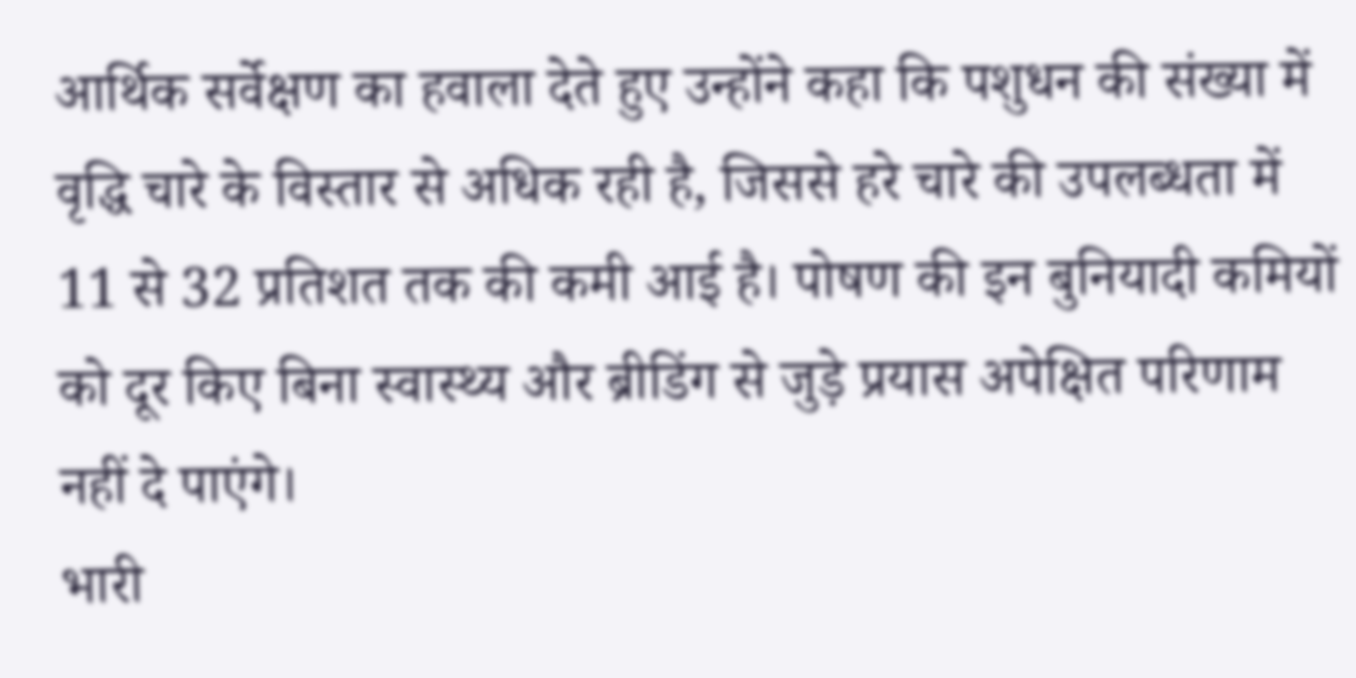आर्थिक सर्वेक्षण का हवाला देते हुए उन्होंने कहा कि पशुधन की संख्या में वृद्धि चारे के विस्तार से अधिक रही है, जिससे हरे चारे की उपलब्धता में 11 से 32 प्रतिशत तक की कमी आई है। पोषण की इन बुनियादी कमियों को दूर किए बिना स्वास्थ्य और ब्रीडिंग से जुड़े प्रयास अपेक्षित परिणाम नहीं दे पाएंगे।
भारी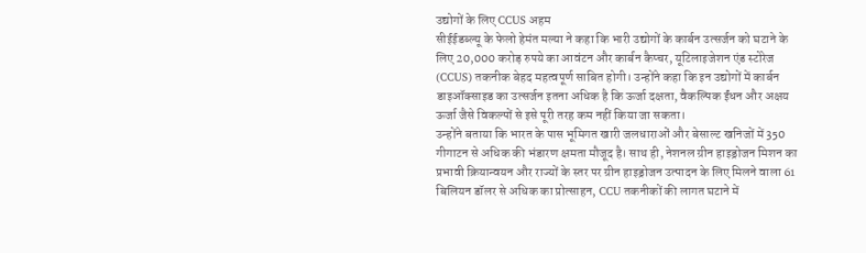उद्योगों के लिए CCUS अहम
सीईईडब्ल्यू के फेलो हेमंत मल्या ने कहा कि भारी उद्योगों के कार्बन उत्सर्जन को घटाने के लिए 20,000 करोड़ रुपये का आवंटन और कार्बन कैप्चर, यूटिलाइजेशन एंड स्टोरेज (CCUS) तकनीक बेहद महत्वपूर्ण साबित होगी। उन्होंने कहा कि इन उद्योगों में कार्बन डाइऑक्साइड का उत्सर्जन इतना अधिक है कि ऊर्जा दक्षता, वैकल्पिक ईंधन और अक्षय ऊर्जा जैसे विकल्पों से इसे पूरी तरह कम नहीं किया जा सकता।
उन्होंने बताया कि भारत के पास भूमिगत खारी जलधाराओं और बेसाल्ट खनिजों में 350 गीगाटन से अधिक की भंडारण क्षमता मौजूद है। साथ ही, नेशनल ग्रीन हाइड्रोजन मिशन का प्रभावी क्रियान्वयन और राज्यों के स्तर पर ग्रीन हाइड्रोजन उत्पादन के लिए मिलने वाला 61 बिलियन डॉलर से अधिक का प्रोत्साहन, CCU तकनीकों की लागत घटाने में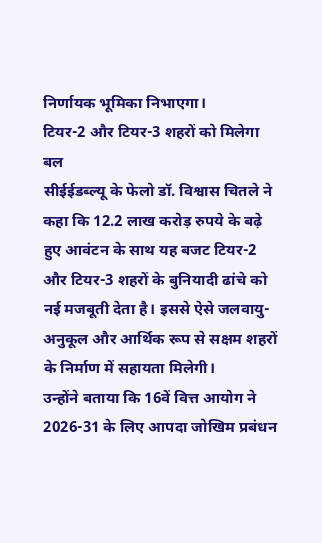निर्णायक भूमिका निभाएगा।
टियर-2 और टियर-3 शहरों को मिलेगा बल
सीईईडब्ल्यू के फेलो डॉ. विश्वास चितले ने कहा कि 12.2 लाख करोड़ रुपये के बढ़े हुए आवंटन के साथ यह बजट टियर-2 और टियर-3 शहरों के बुनियादी ढांचे को नई मजबूती देता है। इससे ऐसे जलवायु-अनुकूल और आर्थिक रूप से सक्षम शहरों के निर्माण में सहायता मिलेगी।
उन्होंने बताया कि 16वें वित्त आयोग ने 2026-31 के लिए आपदा जोखिम प्रबंधन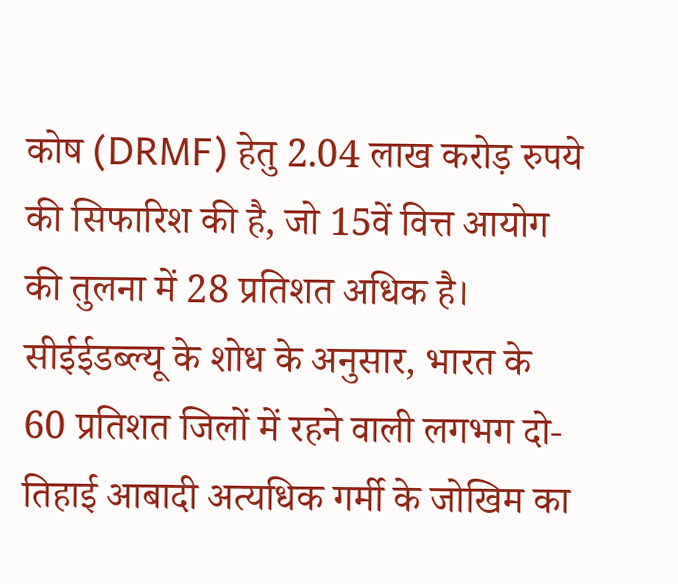कोष (DRMF) हेतु 2.04 लाख करोड़ रुपये की सिफारिश की है, जो 15वें वित्त आयोग की तुलना में 28 प्रतिशत अधिक है।
सीईईडब्ल्यू के शोध के अनुसार, भारत के 60 प्रतिशत जिलों में रहने वाली लगभग दो-तिहाई आबादी अत्यधिक गर्मी के जोखिम का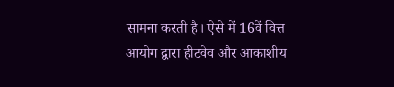सामना करती है। ऐसे में 16वें वित्त आयोग द्वारा हीटवेव और आकाशीय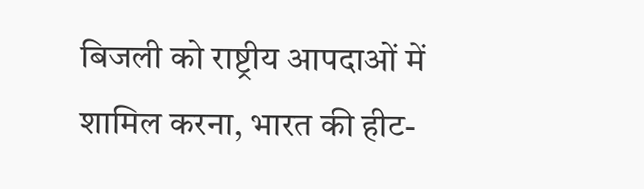बिजली को राष्ट्रीय आपदाओं में शामिल करना, भारत की हीट-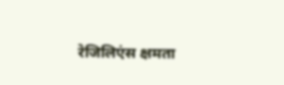रेजिलिएंस क्षमता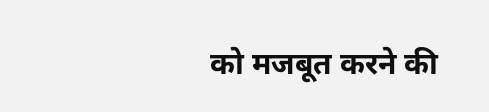को मजबूत करने की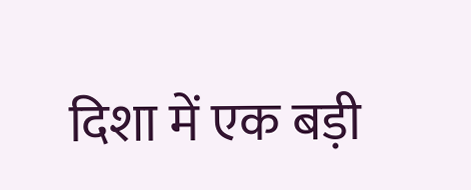दिशा में एक बड़ी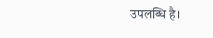उपलब्धि है।